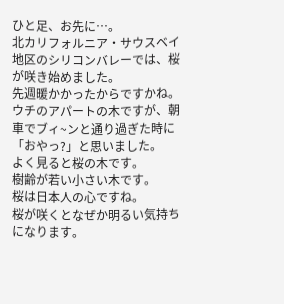ひと足、お先に…。
北カリフォルニア・サウスベイ地区のシリコンバレーでは、桜が咲き始めました。
先週暖かかったからですかね。
ウチのアパートの木ですが、朝車でブィ~ンと通り過ぎた時に「おやっ?」と思いました。
よく見ると桜の木です。
樹齢が若い小さい木です。
桜は日本人の心ですね。
桜が咲くとなぜか明るい気持ちになります。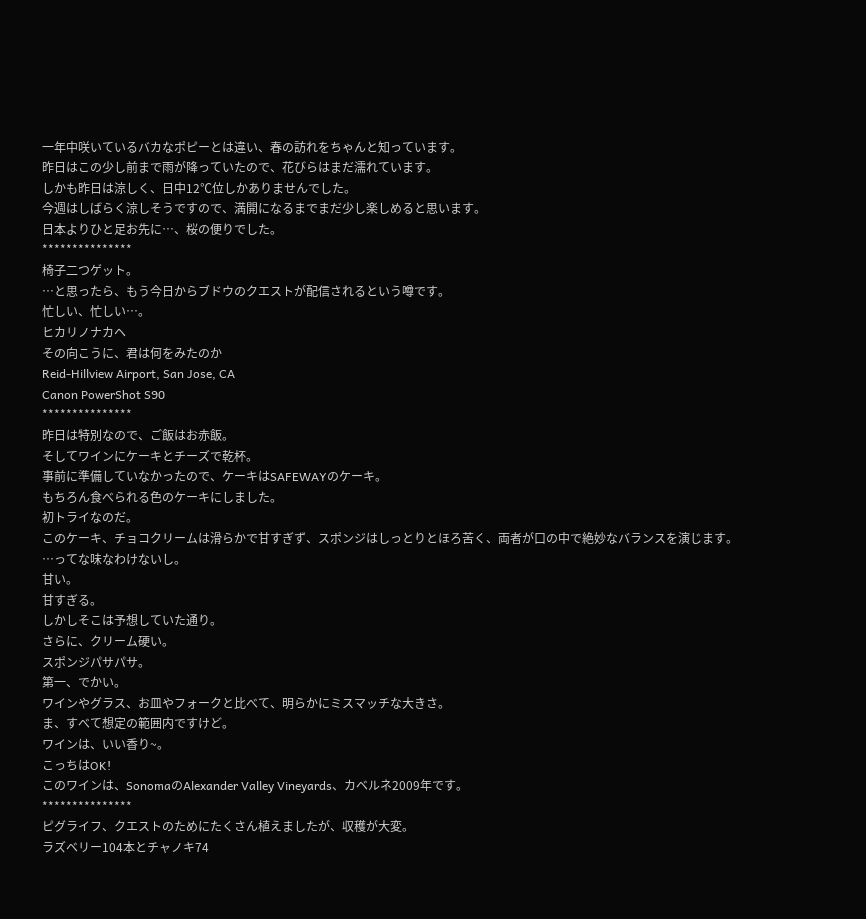一年中咲いているバカなポピーとは違い、春の訪れをちゃんと知っています。
昨日はこの少し前まで雨が降っていたので、花びらはまだ濡れています。
しかも昨日は涼しく、日中12℃位しかありませんでした。
今週はしばらく涼しそうですので、満開になるまでまだ少し楽しめると思います。
日本よりひと足お先に…、桜の便りでした。
***************
椅子二つゲット。
…と思ったら、もう今日からブドウのクエストが配信されるという噂です。
忙しい、忙しい…。
ヒカリノナカヘ
その向こうに、君は何をみたのか
Reid-Hillview Airport, San Jose, CA
Canon PowerShot S90
***************
昨日は特別なので、ご飯はお赤飯。
そしてワインにケーキとチーズで乾杯。
事前に準備していなかったので、ケーキはSAFEWAYのケーキ。
もちろん食べられる色のケーキにしました。
初トライなのだ。
このケーキ、チョコクリームは滑らかで甘すぎず、スポンジはしっとりとほろ苦く、両者が口の中で絶妙なバランスを演じます。
…ってな味なわけないし。
甘い。
甘すぎる。
しかしそこは予想していた通り。
さらに、クリーム硬い。
スポンジパサパサ。
第一、でかい。
ワインやグラス、お皿やフォークと比べて、明らかにミスマッチな大きさ。
ま、すべて想定の範囲内ですけど。
ワインは、いい香り~。
こっちはOK!
このワインは、SonomaのAlexander Valley Vineyards、カベルネ2009年です。
***************
ピグライフ、クエストのためにたくさん植えましたが、収穫が大変。
ラズベリー104本とチャノキ74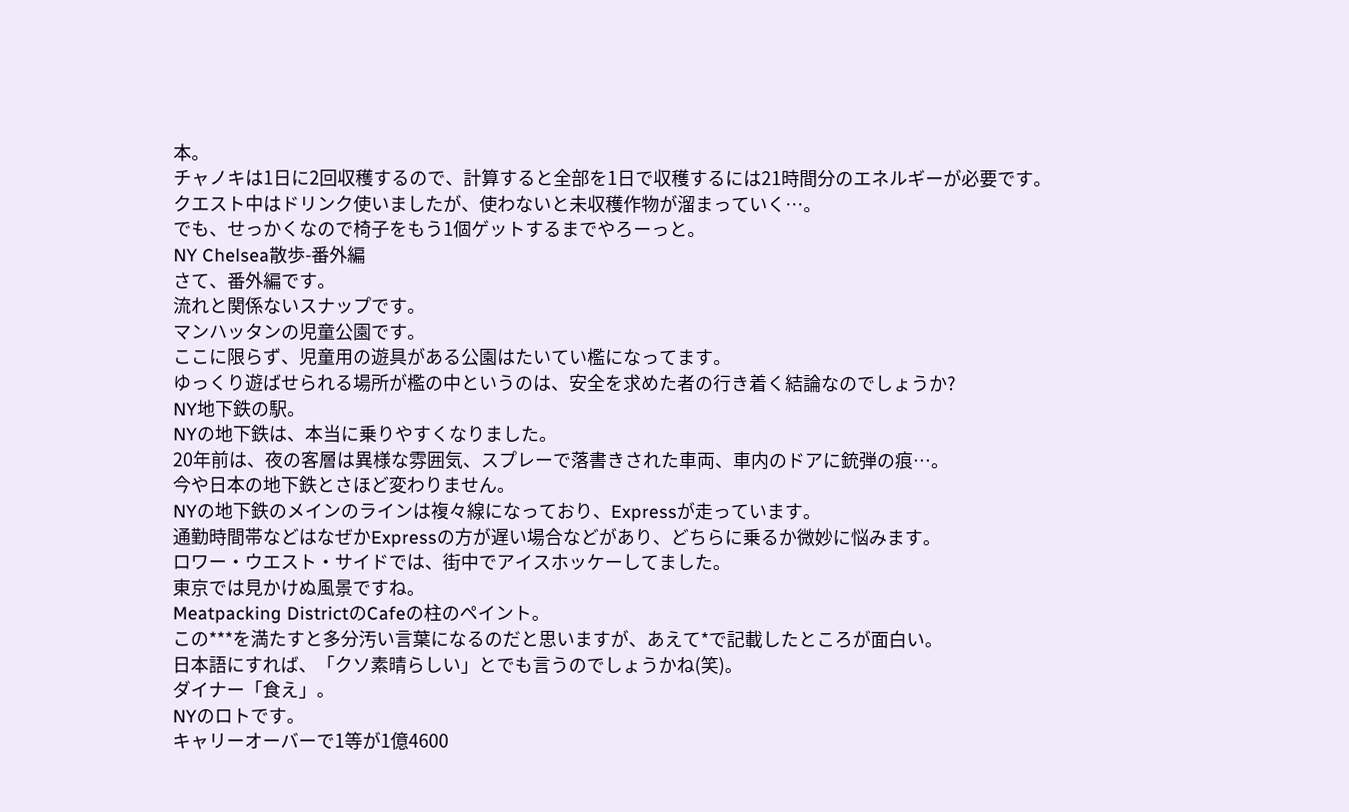本。
チャノキは1日に2回収穫するので、計算すると全部を1日で収穫するには21時間分のエネルギーが必要です。
クエスト中はドリンク使いましたが、使わないと未収穫作物が溜まっていく…。
でも、せっかくなので椅子をもう1個ゲットするまでやろーっと。
NY Chelsea散歩-番外編
さて、番外編です。
流れと関係ないスナップです。
マンハッタンの児童公園です。
ここに限らず、児童用の遊具がある公園はたいてい檻になってます。
ゆっくり遊ばせられる場所が檻の中というのは、安全を求めた者の行き着く結論なのでしょうか?
NY地下鉄の駅。
NYの地下鉄は、本当に乗りやすくなりました。
20年前は、夜の客層は異様な雰囲気、スプレーで落書きされた車両、車内のドアに銃弾の痕…。
今や日本の地下鉄とさほど変わりません。
NYの地下鉄のメインのラインは複々線になっており、Expressが走っています。
通勤時間帯などはなぜかExpressの方が遅い場合などがあり、どちらに乗るか微妙に悩みます。
ロワー・ウエスト・サイドでは、街中でアイスホッケーしてました。
東京では見かけぬ風景ですね。
Meatpacking DistrictのCafeの柱のペイント。
この***を満たすと多分汚い言葉になるのだと思いますが、あえて*で記載したところが面白い。
日本語にすれば、「クソ素晴らしい」とでも言うのでしょうかね(笑)。
ダイナー「食え」。
NYのロトです。
キャリーオーバーで1等が1億4600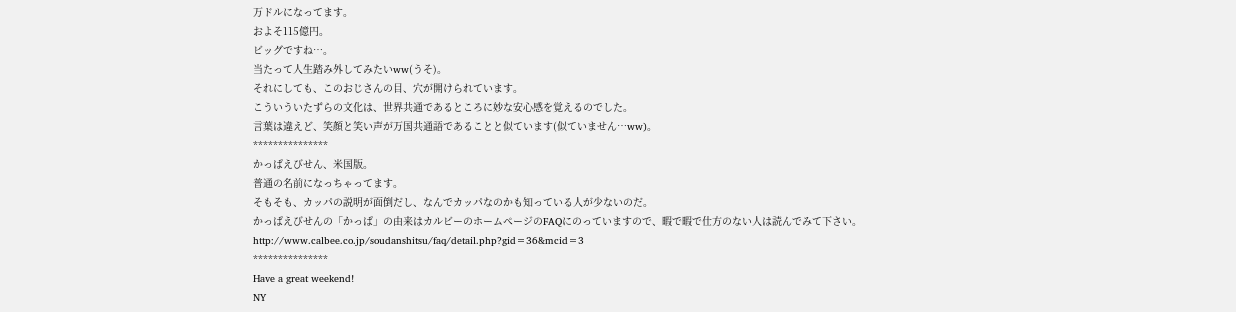万ドルになってます。
およそ115億円。
ビッグですね…。
当たって人生踏み外してみたいww(うそ)。
それにしても、このおじさんの目、穴が開けられています。
こういういたずらの文化は、世界共通であるところに妙な安心感を覚えるのでした。
言葉は違えど、笑顔と笑い声が万国共通語であることと似ています(似ていません…ww)。
***************
かっぱえびせん、米国版。
普通の名前になっちゃってます。
そもそも、カッパの説明が面倒だし、なんでカッパなのかも知っている人が少ないのだ。
かっぱえびせんの「かっぱ」の由来はカルビーのホームページのFAQにのっていますので、暇で暇で仕方のない人は読んでみて下さい。
http://www.calbee.co.jp/soudanshitsu/faq/detail.php?gid=36&mcid=3
***************
Have a great weekend!
NY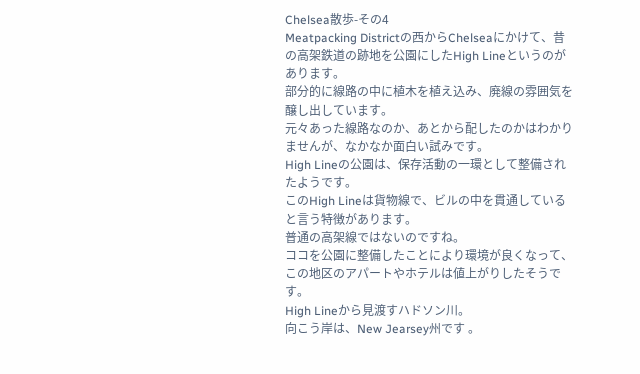Chelsea散歩-その4
Meatpacking Districtの西からChelseaにかけて、昔の高架鉄道の跡地を公園にしたHigh Lineというのがあります。
部分的に線路の中に植木を植え込み、廃線の雰囲気を醸し出しています。
元々あった線路なのか、あとから配したのかはわかりませんが、なかなか面白い試みです。
High Lineの公園は、保存活動の一環として整備されたようです。
このHigh Lineは貨物線で、ビルの中を貫通していると言う特徴があります。
普通の高架線ではないのですね。
ココを公園に整備したことにより環境が良くなって、この地区のアパートやホテルは値上がりしたそうです。
High Lineから見渡すハドソン川。
向こう岸は、New Jearsey州です 。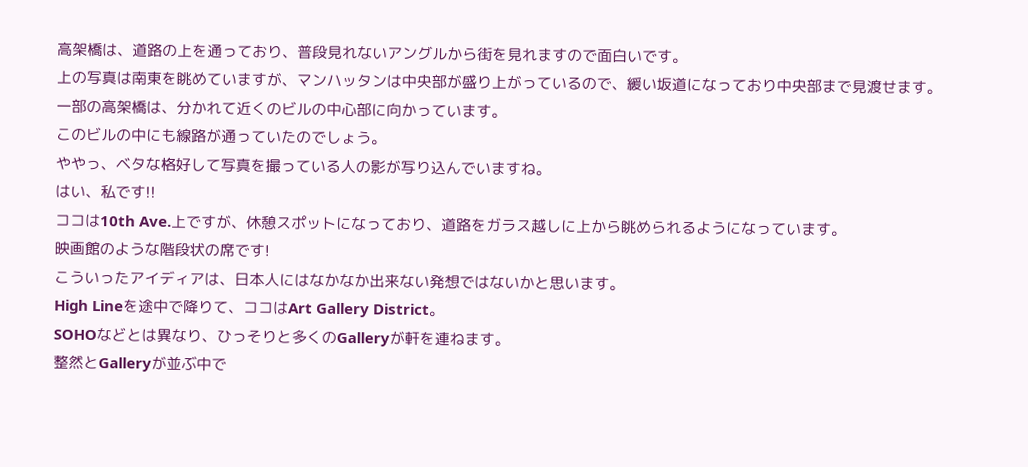高架橋は、道路の上を通っており、普段見れないアングルから街を見れますので面白いです。
上の写真は南東を眺めていますが、マンハッタンは中央部が盛り上がっているので、緩い坂道になっており中央部まで見渡せます。
一部の高架橋は、分かれて近くのビルの中心部に向かっています。
このビルの中にも線路が通っていたのでしょう。
ややっ、ベタな格好して写真を撮っている人の影が写り込んでいますね。
はい、私です!!
ココは10th Ave.上ですが、休憩スポットになっており、道路をガラス越しに上から眺められるようになっています。
映画館のような階段状の席です!
こういったアイディアは、日本人にはなかなか出来ない発想ではないかと思います。
High Lineを途中で降りて、ココはArt Gallery District。
SOHOなどとは異なり、ひっそりと多くのGalleryが軒を連ねます。
整然とGalleryが並ぶ中で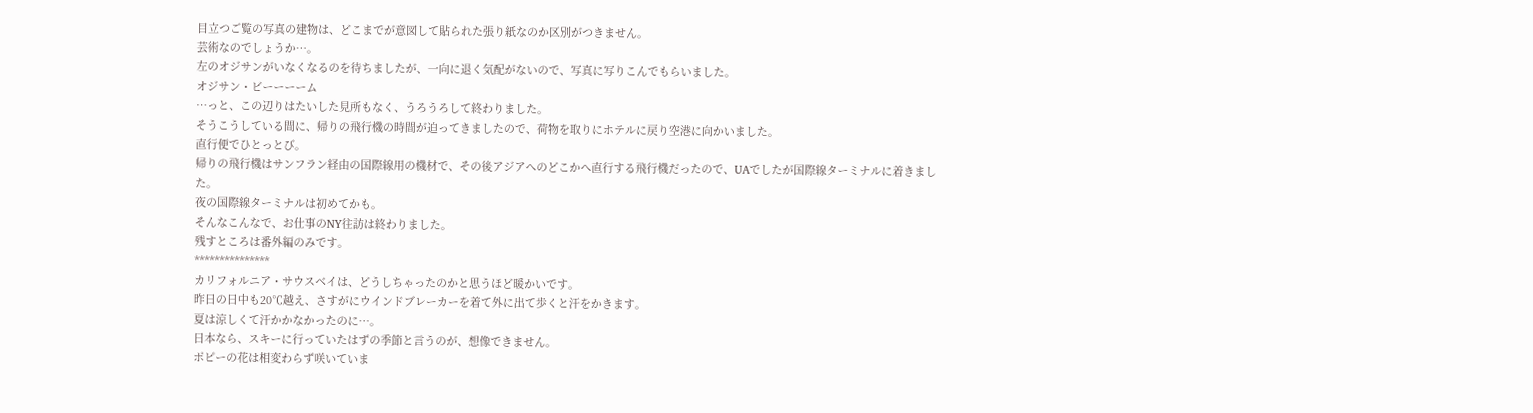目立つご覧の写真の建物は、どこまでが意図して貼られた張り紙なのか区別がつきません。
芸術なのでしょうか…。
左のオジサンがいなくなるのを待ちましたが、一向に退く気配がないので、写真に写りこんでもらいました。
オジサン・ビーーーーム
…っと、この辺りはたいした見所もなく、うろうろして終わりました。
そうこうしている間に、帰りの飛行機の時間が迫ってきましたので、荷物を取りにホテルに戻り空港に向かいました。
直行便でひとっとび。
帰りの飛行機はサンフラン経由の国際線用の機材で、その後アジアへのどこかへ直行する飛行機だったので、UAでしたが国際線ターミナルに着きました。
夜の国際線ターミナルは初めてかも。
そんなこんなで、お仕事のNY往訪は終わりました。
残すところは番外編のみです。
***************
カリフォルニア・サウスベイは、どうしちゃったのかと思うほど暖かいです。
昨日の日中も20℃越え、さすがにウインドブレーカーを着て外に出て歩くと汗をかきます。
夏は涼しくて汗かかなかったのに…。
日本なら、スキーに行っていたはずの季節と言うのが、想像できません。
ポピーの花は相変わらず咲いていま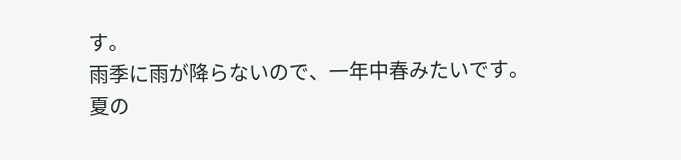す。
雨季に雨が降らないので、一年中春みたいです。
夏の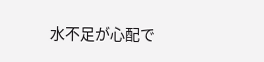水不足が心配で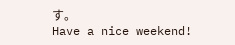す。
Have a nice weekend!